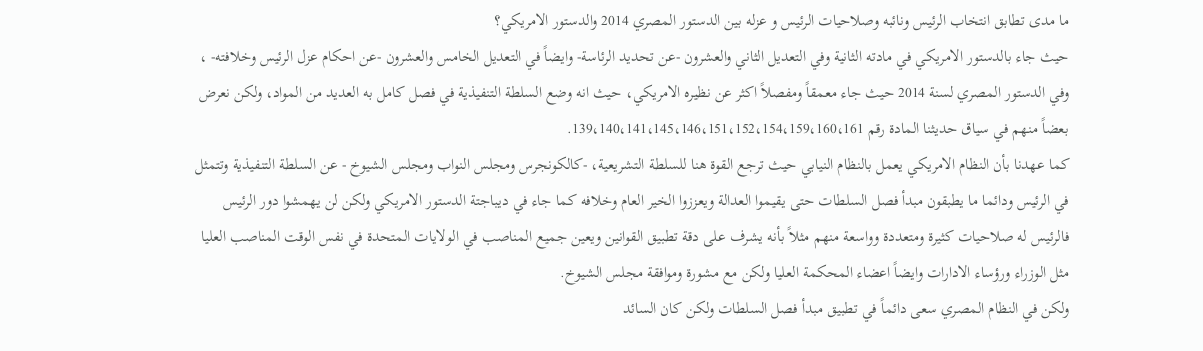ما مدى تطابق انتخاب الرئيس ونائبه وصلاحيات الرئيس و عزله بين الدستور المصري 2014 والدستور الامريكي؟
حيث جاء بالدستور الامريكي في مادته الثانية وفي التعديل الثاني والعشرون -عن تحديد الرئاسة- وايضاً في التعديل الخامس والعشرون -عن احكام عزل الرئيس وخلافته- ، وفي الدستور المصري لسنة 2014 حيث جاء معمقاً ومفصلاً اكثر عن نظيره الامريكي، حيث انه وضع السلطة التنفيذية في فصل كامل به العديد من المواد، ولكن نعرض بعضاً منهم في سياق حديثنا المادة رقم 139،140،141،145،146،151،152،154،159،160،161.
كما عهدنا بأن النظام الامريكي يعمل بالنظام النيابي حيث ترجع القوة هنا للسلطة التشريعية، -كالكونجرس ومجلس النواب ومجلس الشيوخ - عن السلطة التنفيذية وتتمثل في الرئيس ودائما ما يطبقون مبدأ فصل السلطات حتى يقيموا العدالة ويعززوا الخير العام وخلافه كما جاء في ديباجتة الدستور الامريكي ولكن لن يهمشوا دور الرئيس فالرئيس له صلاحيات كثيرة ومتعددة وواسعة منهم مثلاً بأنه يشرف على دقة تطبيق القوانين ويعين جميع المناصب في الولايات المتحدة في نفس الوقت المناصب العليا مثل الوزراء ورؤساء الادارات وايضاً اعضاء المحكمة العليا ولكن مع مشورة وموافقة مجلس الشيوخ.
ولكن في النظام المصري سعى دائماً في تطبيق مبدأ فصل السلطات ولكن كان السائد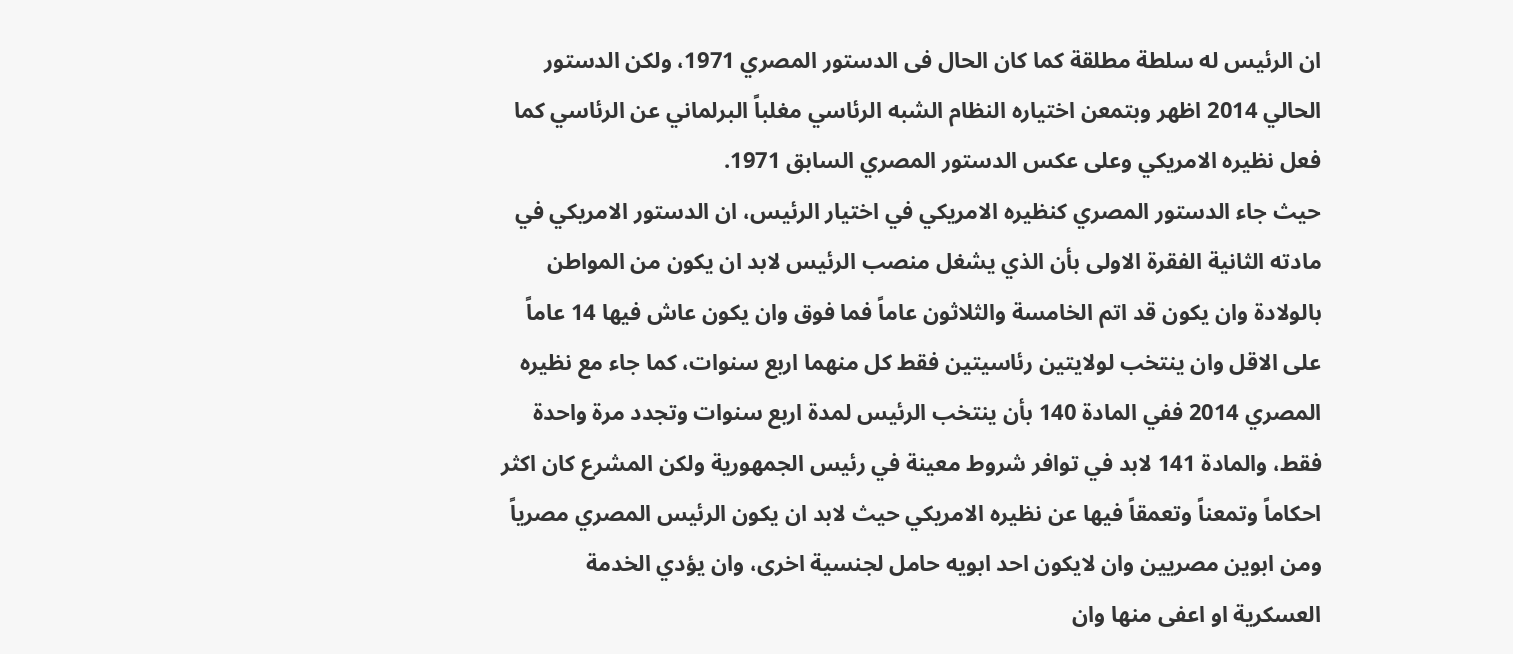ان الرئيس له سلطة مطلقة كما كان الحال فى الدستور المصري 1971، ولكن الدستور الحالي 2014 اظهر وبتمعن اختياره النظام الشبه الرئاسي مغلباً البرلماني عن الرئاسي كما فعل نظيره الامريكي وعلى عكس الدستور المصري السابق 1971.
حيث جاء الدستور المصري كنظيره الامريكي في اختيار الرئيس، ان الدستور الامريكي في مادته الثانية الفقرة الاولى بأن الذي يشغل منصب الرئيس لابد ان يكون من المواطن بالولادة وان يكون قد اتم الخامسة والثلاثون عاماً فما فوق وان يكون عاش فيها 14 عاماً على الاقل وان ينتخب لولايتين رئاسيتين فقط كل منهما اربع سنوات، كما جاء مع نظيره المصري 2014 ففي المادة 140 بأن ينتخب الرئيس لمدة اربع سنوات وتجدد مرة واحدة فقط، والمادة 141 لابد في توافر شروط معينة في رئيس الجمهورية ولكن المشرع كان اكثر احكاماً وتمعناً وتعمقاً فيها عن نظيره الامريكي حيث لابد ان يكون الرئيس المصري مصرياً ومن ابوين مصريين وان لايكون احد ابويه حامل لجنسية اخرى، وان يؤدي الخدمة العسكرية او اعفى منها وان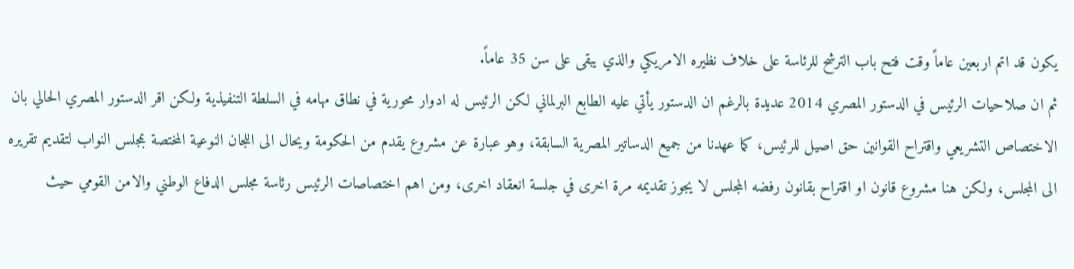يكون قد اتم اربعين عاماً وقت فتح باب الترشح للرئاسة على خلاف نظيره الامريكي والذي يبقى على سن 35 عاماً.
ثم ان صلاحيات الرئيس في الدستور المصري 2014 عديدة بالرغم ان الدستور يأتي عليه الطابع البرلماني لكن الرئيس له ادوار محورية في نطاق مهامه في السلطة التنفيذية ولكن اقر الدستور المصري الحالي بان الاختصاص التشريعي واقتراح القوانين حق اصيل للرئيس، كما عهدنا من جميع الدساتير المصرية السابقة، وهو عبارة عن مشروع يقدم من الحكومة ويحال الى اللجان النوعية المختصة بمجلس النواب لتقديم تقريره الى المجلس، ولكن هنا مشروع قانون او اقتراح بقانون رفضه المجلس لا يجوز تقديمه مرة اخرى في جلسة انعقاد اخرى، ومن اهم اختصاصات الرئيس رئاسة مجلس الدفاع الوطني والامن القومي حيث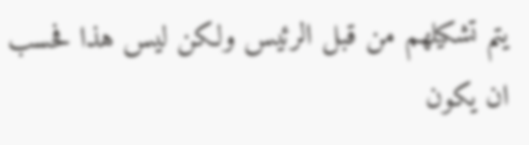يتم تشكيلهم من قبل الرئيس ولكن ليس هذا فحسب ان يكون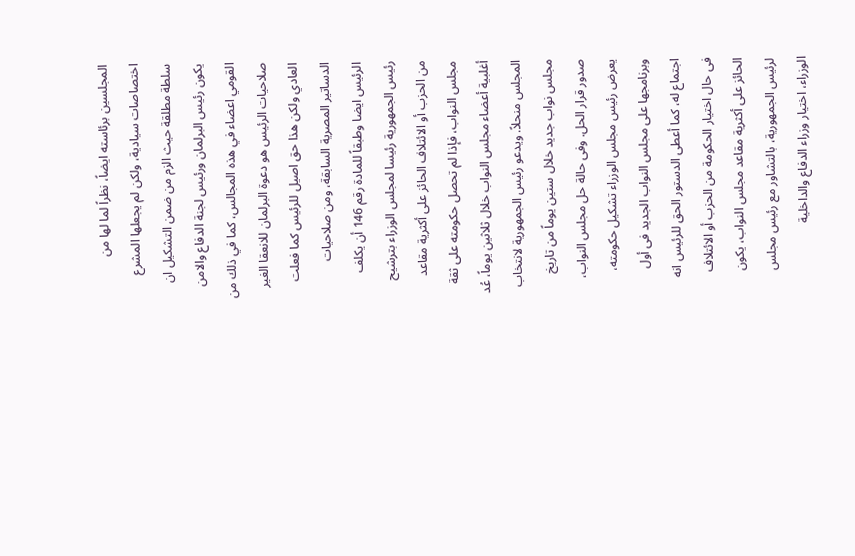المجلسين برئاسته ايضاً، نظراً لما لها من اختصاصات سيادية، ولكن لم يجعلها المشرع سلطة مطلقة حيث الزم من ضمن التشكيل ان يكون رئيس البرلمان ورئيس لجنة الدفاع والامن القومي اعضاء في هذه المجالس، كما في ذلك من صلاحيات الرئيس هو دعوة البرلمان للانعقا الغير العادي ولكن هذا حق اصيل للرئيس كما فعلت الدساتير المصرية السابقة، ومن صلاحيات الرئيس ايضا وطبقاً للمادة رقم 146 أن يكلف رئيس الجمهورية رئيسا لمجلس الوزراء بترشيح من الحزب أو الائتلاف الحائز على أكثرية مقاعد مجلس النواب، فإذا لم تحصل حكومته على ثقة أغلبية أعضاء مجلس النواب خلال ثلاثين يوماً، عُد المجلس منحلاً. ويدعو رئيس الجمهورية لانتخاب مجلس نواب جديد خلال ستين يوماً من تاريخ صدور قرار الحل. وفى حالة حل مجلس النواب، يعرض رئيس مجلس الوزراء تشكيل حكومته، وبرنامجها على مجلس النواب الجديد فى أول اجتماع له، كما أعطى الدستور الحق للرئيس انه فى حال اختيار الحكومة من الحزب أو الائتلاف الحائز على أكثرية مقاعد مجلس النواب، يكون لرئيس الجمهورية، بالتشاور مع رئيس مجلس الوزراء، اختيار وزراء الدفاع والداخلية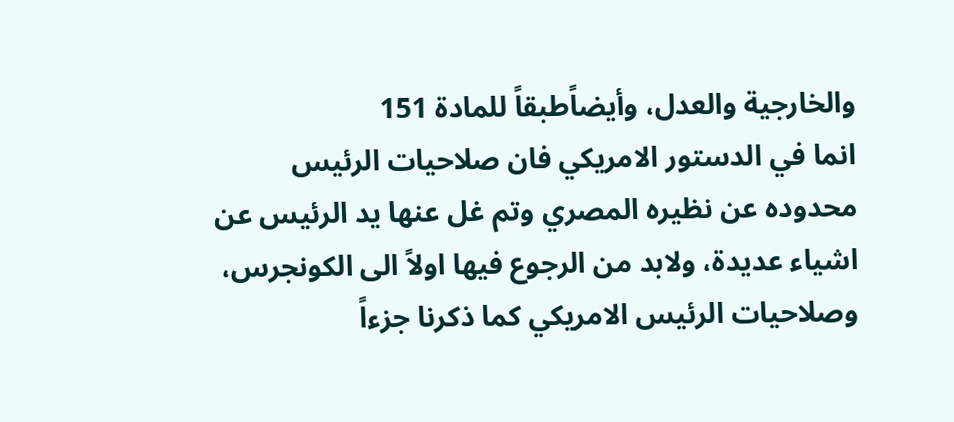والخارجية والعدل، وأيضاًطبقاً للمادة 151
انما في الدستور الامريكي فان صلاحيات الرئيس محدوده عن نظيره المصري وتم غل عنها يد الرئيس عن اشياء عديدة، ولابد من الرجوع فيها اولاً الى الكونجرس، وصلاحيات الرئيس الامريكي كما ذكرنا جزءاً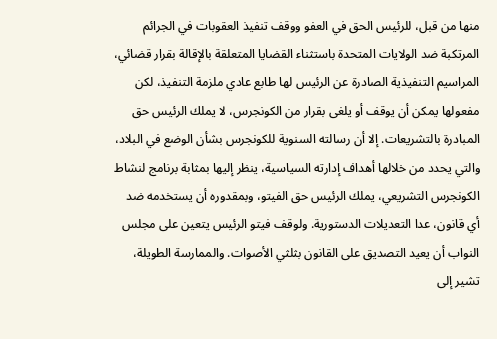منها من قبل، للرئيس الحق في العفو ووقف تنفيذ العقوبات في الجرائم المرتكبة ضد الولايات المتحدة باستثناء القضايا المتعلقة بالإقالة بقرار قضائي، المراسيم التنفيذية الصادرة عن الرئيس لها طابع عادي ملزمة التنفيذ، لكن مفعولها يمكن أن يوقف أو يلغى بقرار من الكونجرس، لا يملك الرئيس حق المبادرة بالتشريعات. إلا أن رسالته السنوية للكونجرس بشأن الوضع في البلاد، والتي يحدد من خلالها أهداف إدارته السياسية، ينظر إليها بمثابة برنامج لنشاط الكونجرس التشريعي، يملك الرئيس حق الفيتو، وبمقدوره أن يستخدمه ضد أي قانون، عدا التعديلات الدستورية. ولوقف فيتو الرئيس يتعين على مجلس النواب أن يعيد التصديق على القانون بثلثي الأصوات. والممارسة الطويلة، تشير إلى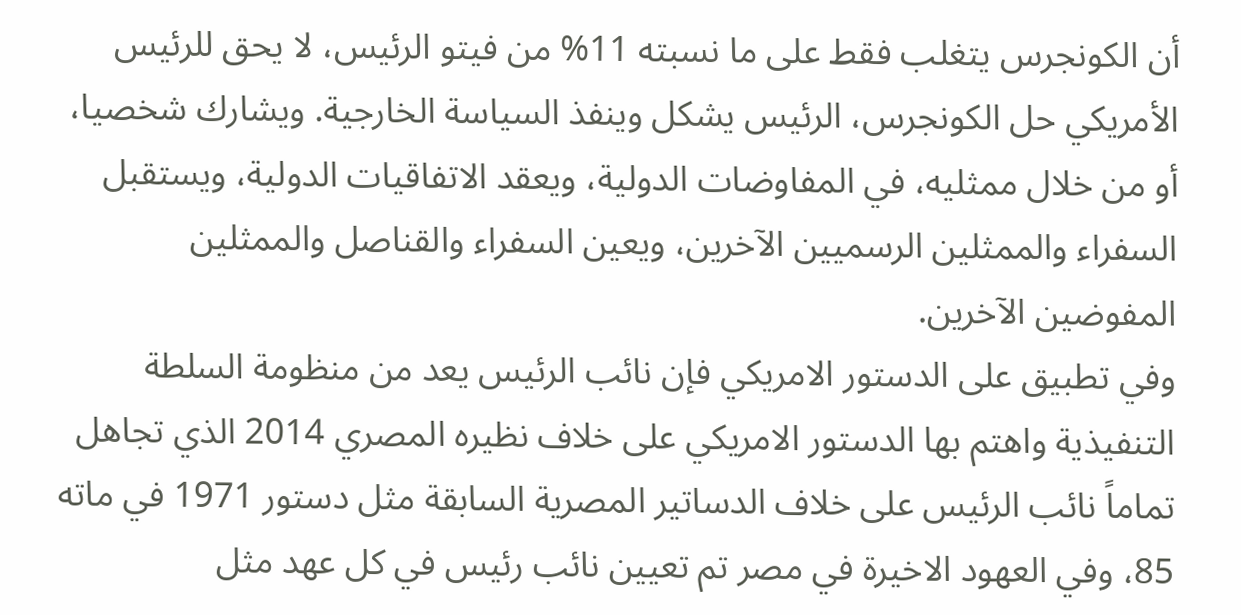أن الكونجرس يتغلب فقط على ما نسبته 11% من فيتو الرئيس، لا يحق للرئيس الأمريكي حل الكونجرس، الرئيس يشكل وينفذ السياسة الخارجية. ويشارك شخصيا، أو من خلال ممثليه، في المفاوضات الدولية، ويعقد الاتفاقيات الدولية، ويستقبل السفراء والممثلين الرسميين الآخرين، ويعين السفراء والقناصل والممثلين المفوضين الآخرين.
وفي تطبيق على الدستور الامريكي فإن نائب الرئيس يعد من منظومة السلطة التنفيذية واهتم بها الدستور الامريكي على خلاف نظيره المصري 2014 الذي تجاهل تماماً نائب الرئيس على خلاف الدساتير المصرية السابقة مثل دستور 1971 في ماته 85، وفي العهود الاخيرة في مصر تم تعيين نائب رئيس في كل عهد مثل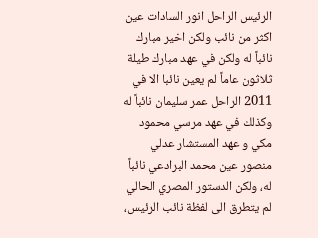الرئيس الراحل انور السادات عين اكثر من نائب ولكن اخير مبارك نائباً له ولكن في عهد مبارك طيلة ثلاثون عاماً لم يعين نائبا الا في 2011 الراحل عمر سليمان نائباً له وكذلك في عهد مرسي محمود مكي و عهد المستشار عدلي منصور عين محمد البرادعي نائباً له، ولكن الدستور المصري الحالي لم يتطرق الى لفظة نائب الرئيس،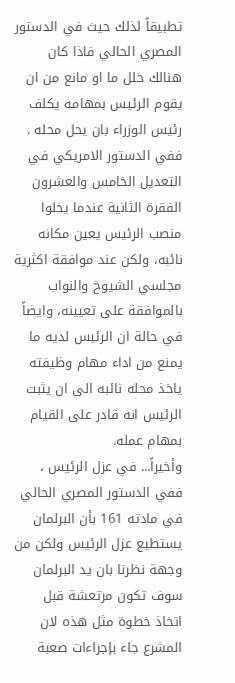تطبيقاً لذلك حيث في الدستور المصري الحالي فاذا كان هنالك خلل ما او مانع من ان يقوم الرئيس بمهامه يكلف رئيس الوزراء بان يحل محله .
ففي الدستور الامريكي في التعديل الخامس والعشرون الفقرة الثانية عندما يخلوا منصب الرئيس يعين مكانه نائبه، ولكن عند موافقة اكثرية مجلسي الشيوخ والنواب بالموافقة على تعيينه، وايضاً في حالة ان الرئيس لديه ما يمنع من اداء مهام وظيفته ياخذ محله نائبه الى ان يثبت الرئيس انه قادر على القيام بمهام عمله.
وأخيراً... في عزل الرئيس ، ففي الدستور المصري الحالي في مادته 161 بأن البرلمان يستطيع عزل الرئيس ولكن من وجهة نظرنا بان يد البرلمان سوف تكون مرتعشة قبل اتخاذ خطوة مثل هذه لان المشرع جاء بإجراءات صعبة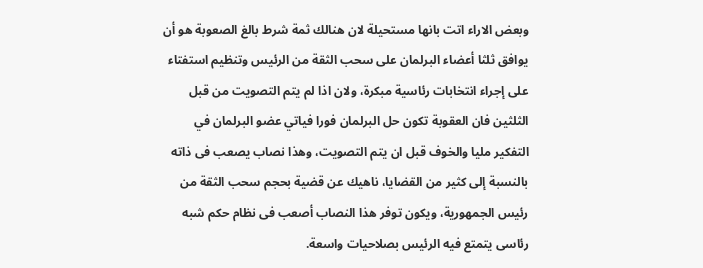وبعض الاراء اتت بانها مستحيلة لان هنالك ثمة شرط بالغ الصعوبة هو أن يوافق ثلثا أعضاء البرلمان على سحب الثقة من الرئيس وتنظيم استفتاء على إجراء انتخابات رئاسية مبكرة، ولان اذا لم يتم التصويت من قبل الثلثين فان العقوبة تكون حل البرلمان فورا فياتي عضو البرلمان في التفكير مليا والخوف قبل ان يتم التصويت، وهذا نصاب يصعب فى ذاته بالنسبة إلى كثير من القضايا، ناهيك عن قضية بحجم سحب الثقة من رئيس الجمهورية، ويكون توفر هذا النصاب أصعب فى نظام حكم شبه رئاسى يتمتع فيه الرئيس بصلاحيات واسعة.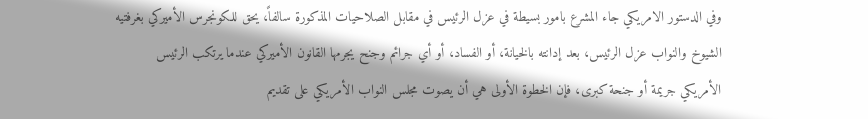وفي الدستور الامريكي جاء المشرع بامور بسيطة في عزل الرئيس في مقابل الصلاحيات المذكورة سالفاً، يحق للكونجرس الأميركي بغرفتيه الشيوخ والنواب عزل الرئيس، بعد إدانته بالخيانة، أو الفساد، أو أي جرائم وجنح يجرمها القانون الأميركي عندما يرتكب الرئيس الأمريكي جريمة أو جنحة كبرى، فإن الخطوة الأولى هي أن يصوت مجلس النواب الأمريكي على تقديم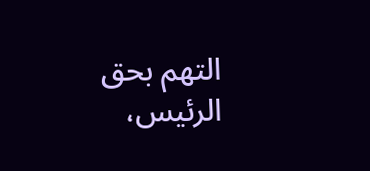التهم بحق الرئيس،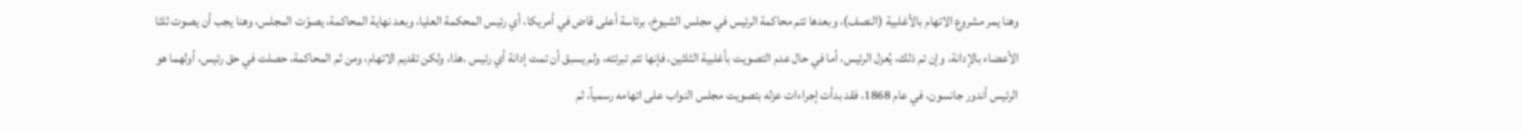وهنا يمر مشروع الاتهام بالأغلبية (النصف)، وبعدها تتم محاكمة الرئيس في مجلس الشيوخ، برئاسة أعلى قاض في أمريكا، أي رئيس المحكمة العليا، وبعد نهاية المحاكمة، يصوّت المجلس، وهنا يجب أن يصوت ثلثا الأعضاء بالإدانة، وإن تم ذلك، يُعزل الرئيس، أما في حال عدم التصويت بأغلبية الثلثين، فإنها تتم تبرئته، ولم يسبق أن تمت إدانة أي رئيس .هذا، ولكن تقديم الاتهام، ومن ثم المحاكمة، حصلت في حق رئيس، أولهما هو الرئيس أندور جانسون، في عام 1868، فقد بدأت إجراءات عزله بتصويت مجلس النواب على اتهامه رسمياً، ثم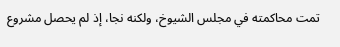تمت محاكمته في مجلس الشيوخ، ولكنه نجا، إذ لم يحصل مشروع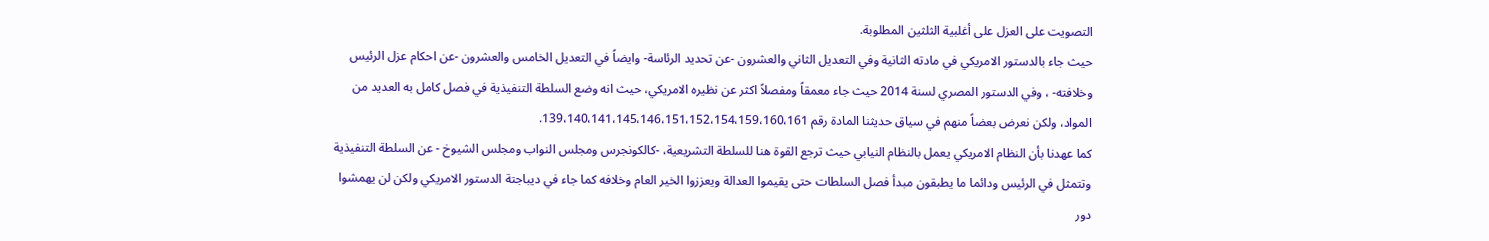التصويت على العزل على أغلبية الثلثين المطلوبة.
حيث جاء بالدستور الامريكي في مادته الثانية وفي التعديل الثاني والعشرون -عن تحديد الرئاسة- وايضاً في التعديل الخامس والعشرون -عن احكام عزل الرئيس وخلافته- ، وفي الدستور المصري لسنة 2014 حيث جاء معمقاً ومفصلاً اكثر عن نظيره الامريكي، حيث انه وضع السلطة التنفيذية في فصل كامل به العديد من المواد، ولكن نعرض بعضاً منهم في سياق حديثنا المادة رقم 139،140،141،145،146،151،152،154،159،160،161.
كما عهدنا بأن النظام الامريكي يعمل بالنظام النيابي حيث ترجع القوة هنا للسلطة التشريعية، -كالكونجرس ومجلس النواب ومجلس الشيوخ - عن السلطة التنفيذية وتتمثل في الرئيس ودائما ما يطبقون مبدأ فصل السلطات حتى يقيموا العدالة ويعززوا الخير العام وخلافه كما جاء في ديباجتة الدستور الامريكي ولكن لن يهمشوا دور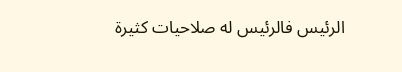الرئيس فالرئيس له صلاحيات كثيرة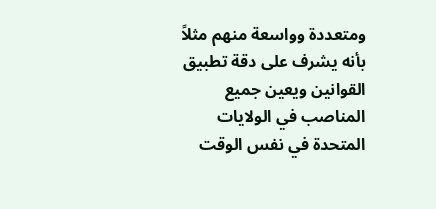ومتعددة وواسعة منهم مثلاً بأنه يشرف على دقة تطبيق القوانين ويعين جميع المناصب في الولايات المتحدة في نفس الوقت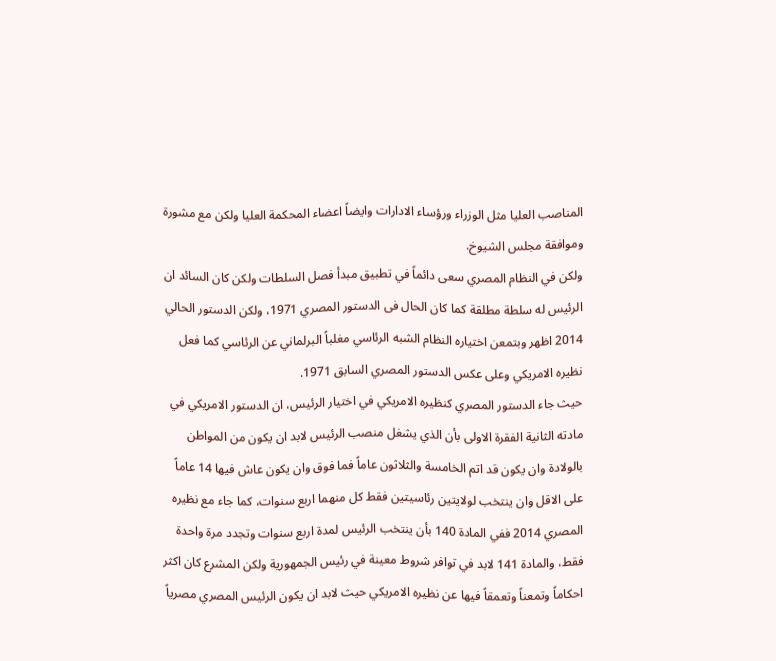المناصب العليا مثل الوزراء ورؤساء الادارات وايضاً اعضاء المحكمة العليا ولكن مع مشورة وموافقة مجلس الشيوخ.
ولكن في النظام المصري سعى دائماً في تطبيق مبدأ فصل السلطات ولكن كان السائد ان الرئيس له سلطة مطلقة كما كان الحال فى الدستور المصري 1971، ولكن الدستور الحالي 2014 اظهر وبتمعن اختياره النظام الشبه الرئاسي مغلباً البرلماني عن الرئاسي كما فعل نظيره الامريكي وعلى عكس الدستور المصري السابق 1971.
حيث جاء الدستور المصري كنظيره الامريكي في اختيار الرئيس، ان الدستور الامريكي في مادته الثانية الفقرة الاولى بأن الذي يشغل منصب الرئيس لابد ان يكون من المواطن بالولادة وان يكون قد اتم الخامسة والثلاثون عاماً فما فوق وان يكون عاش فيها 14 عاماً على الاقل وان ينتخب لولايتين رئاسيتين فقط كل منهما اربع سنوات، كما جاء مع نظيره المصري 2014 ففي المادة 140 بأن ينتخب الرئيس لمدة اربع سنوات وتجدد مرة واحدة فقط، والمادة 141 لابد في توافر شروط معينة في رئيس الجمهورية ولكن المشرع كان اكثر احكاماً وتمعناً وتعمقاً فيها عن نظيره الامريكي حيث لابد ان يكون الرئيس المصري مصرياً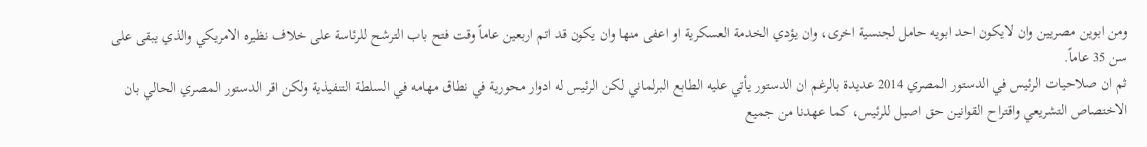ومن ابوين مصريين وان لايكون احد ابويه حامل لجنسية اخرى، وان يؤدي الخدمة العسكرية او اعفى منها وان يكون قد اتم اربعين عاماً وقت فتح باب الترشح للرئاسة على خلاف نظيره الامريكي والذي يبقى على سن 35 عاماً.
ثم ان صلاحيات الرئيس في الدستور المصري 2014 عديدة بالرغم ان الدستور يأتي عليه الطابع البرلماني لكن الرئيس له ادوار محورية في نطاق مهامه في السلطة التنفيذية ولكن اقر الدستور المصري الحالي بان الاختصاص التشريعي واقتراح القوانين حق اصيل للرئيس، كما عهدنا من جميع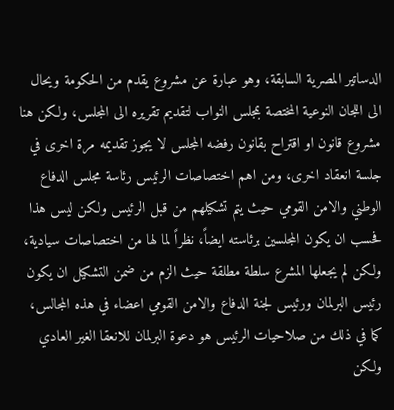الدساتير المصرية السابقة، وهو عبارة عن مشروع يقدم من الحكومة ويحال الى اللجان النوعية المختصة بمجلس النواب لتقديم تقريره الى المجلس، ولكن هنا مشروع قانون او اقتراح بقانون رفضه المجلس لا يجوز تقديمه مرة اخرى في جلسة انعقاد اخرى، ومن اهم اختصاصات الرئيس رئاسة مجلس الدفاع الوطني والامن القومي حيث يتم تشكيلهم من قبل الرئيس ولكن ليس هذا فحسب ان يكون المجلسين برئاسته ايضاً، نظراً لما لها من اختصاصات سيادية، ولكن لم يجعلها المشرع سلطة مطلقة حيث الزم من ضمن التشكيل ان يكون رئيس البرلمان ورئيس لجنة الدفاع والامن القومي اعضاء في هذه المجالس، كما في ذلك من صلاحيات الرئيس هو دعوة البرلمان للانعقا الغير العادي ولكن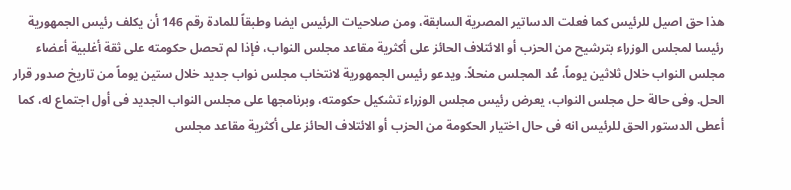هذا حق اصيل للرئيس كما فعلت الدساتير المصرية السابقة، ومن صلاحيات الرئيس ايضا وطبقاً للمادة رقم 146 أن يكلف رئيس الجمهورية رئيسا لمجلس الوزراء بترشيح من الحزب أو الائتلاف الحائز على أكثرية مقاعد مجلس النواب، فإذا لم تحصل حكومته على ثقة أغلبية أعضاء مجلس النواب خلال ثلاثين يوماً، عُد المجلس منحلاً. ويدعو رئيس الجمهورية لانتخاب مجلس نواب جديد خلال ستين يوماً من تاريخ صدور قرار الحل. وفى حالة حل مجلس النواب، يعرض رئيس مجلس الوزراء تشكيل حكومته، وبرنامجها على مجلس النواب الجديد فى أول اجتماع له، كما أعطى الدستور الحق للرئيس انه فى حال اختيار الحكومة من الحزب أو الائتلاف الحائز على أكثرية مقاعد مجلس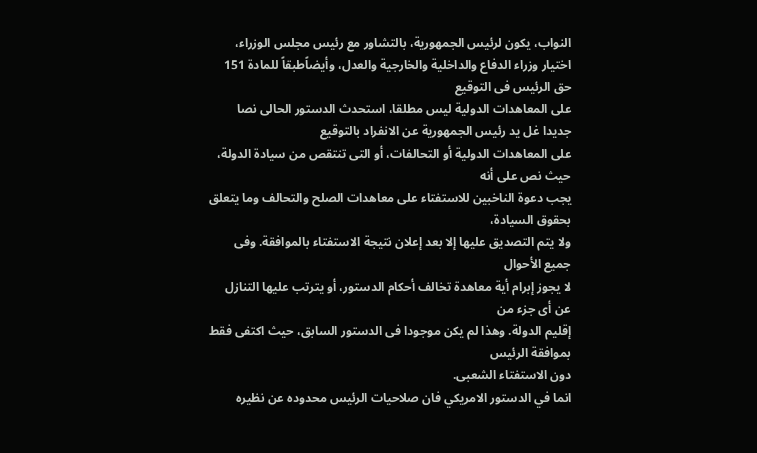النواب، يكون لرئيس الجمهورية، بالتشاور مع رئيس مجلس الوزراء، اختيار وزراء الدفاع والداخلية والخارجية والعدل، وأيضاًطبقاً للمادة 151
حق الرئيس فى التوقيع
على المعاهدات الدولية ليس مطلقا، استحدث الدستور الحالى نصا جديدا غل يد رئيس الجمهورية عن الانفراد بالتوقيع
على المعاهدات الدولية أو التحالفات، أو التى تنتقص من سيادة الدولة، حيث نص على أنه
يجب دعوة الناخبين للاستفتاء على معاهدات الصلح والتحالف وما يتعلق بحقوق السيادة،
ولا يتم التصديق عليها إلا بعد إعلان نتيجة الاستفتاء بالموافقة. وفى جميع الأحوال
لا يجوز إبرام أية معاهدة تخالف أحكام الدستور، أو يترتب عليها التنازل عن أى جزء من
إقليم الدولة. وهذا لم يكن موجودا فى الدستور السابق، حيث اكتفى فقط بموافقة الرئيس
دون الاستفتاء الشعبى.
انما في الدستور الامريكي فان صلاحيات الرئيس محدوده عن نظيره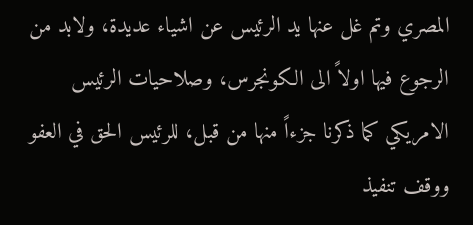المصري وتم غل عنها يد الرئيس عن اشياء عديدة، ولابد من الرجوع فيها اولاً الى الكونجرس، وصلاحيات الرئيس الامريكي كما ذكرنا جزءاً منها من قبل، للرئيس الحق في العفو ووقف تنفيذ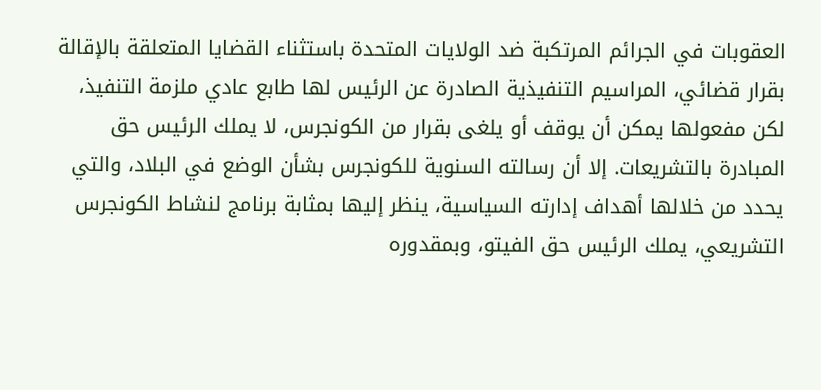العقوبات في الجرائم المرتكبة ضد الولايات المتحدة باستثناء القضايا المتعلقة بالإقالة بقرار قضائي، المراسيم التنفيذية الصادرة عن الرئيس لها طابع عادي ملزمة التنفيذ، لكن مفعولها يمكن أن يوقف أو يلغى بقرار من الكونجرس، لا يملك الرئيس حق المبادرة بالتشريعات. إلا أن رسالته السنوية للكونجرس بشأن الوضع في البلاد، والتي يحدد من خلالها أهداف إدارته السياسية، ينظر إليها بمثابة برنامج لنشاط الكونجرس التشريعي، يملك الرئيس حق الفيتو، وبمقدوره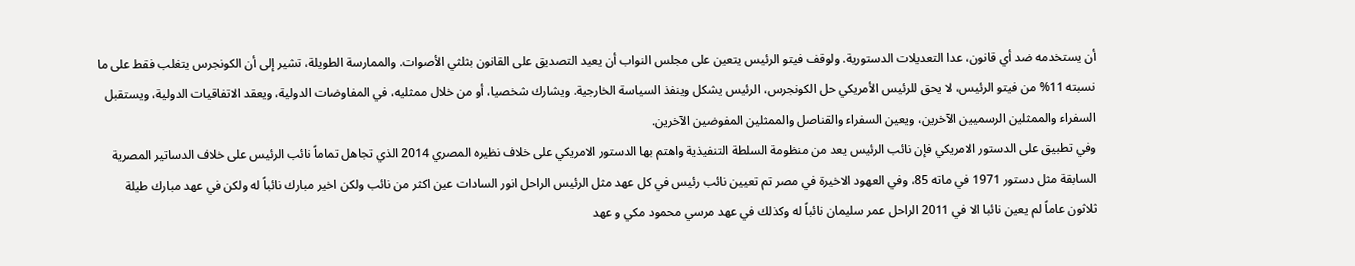أن يستخدمه ضد أي قانون، عدا التعديلات الدستورية. ولوقف فيتو الرئيس يتعين على مجلس النواب أن يعيد التصديق على القانون بثلثي الأصوات. والممارسة الطويلة، تشير إلى أن الكونجرس يتغلب فقط على ما نسبته 11% من فيتو الرئيس، لا يحق للرئيس الأمريكي حل الكونجرس، الرئيس يشكل وينفذ السياسة الخارجية. ويشارك شخصيا، أو من خلال ممثليه، في المفاوضات الدولية، ويعقد الاتفاقيات الدولية، ويستقبل السفراء والممثلين الرسميين الآخرين، ويعين السفراء والقناصل والممثلين المفوضين الآخرين.
وفي تطبيق على الدستور الامريكي فإن نائب الرئيس يعد من منظومة السلطة التنفيذية واهتم بها الدستور الامريكي على خلاف نظيره المصري 2014 الذي تجاهل تماماً نائب الرئيس على خلاف الدساتير المصرية السابقة مثل دستور 1971 في ماته 85، وفي العهود الاخيرة في مصر تم تعيين نائب رئيس في كل عهد مثل الرئيس الراحل انور السادات عين اكثر من نائب ولكن اخير مبارك نائباً له ولكن في عهد مبارك طيلة ثلاثون عاماً لم يعين نائبا الا في 2011 الراحل عمر سليمان نائباً له وكذلك في عهد مرسي محمود مكي و عهد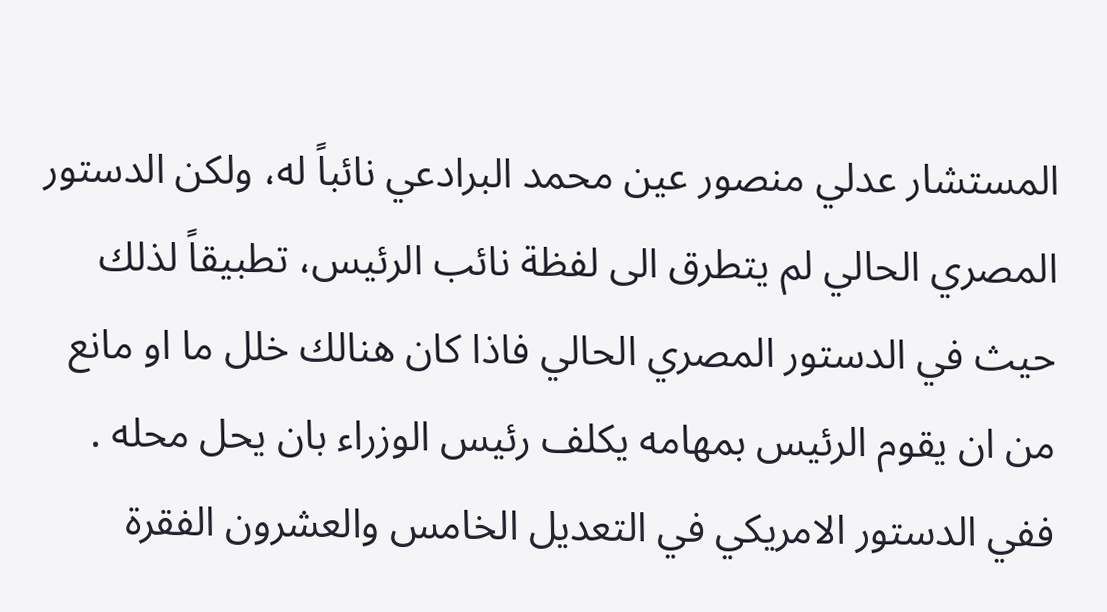المستشار عدلي منصور عين محمد البرادعي نائباً له، ولكن الدستور المصري الحالي لم يتطرق الى لفظة نائب الرئيس، تطبيقاً لذلك حيث في الدستور المصري الحالي فاذا كان هنالك خلل ما او مانع من ان يقوم الرئيس بمهامه يكلف رئيس الوزراء بان يحل محله .
ففي الدستور الامريكي في التعديل الخامس والعشرون الفقرة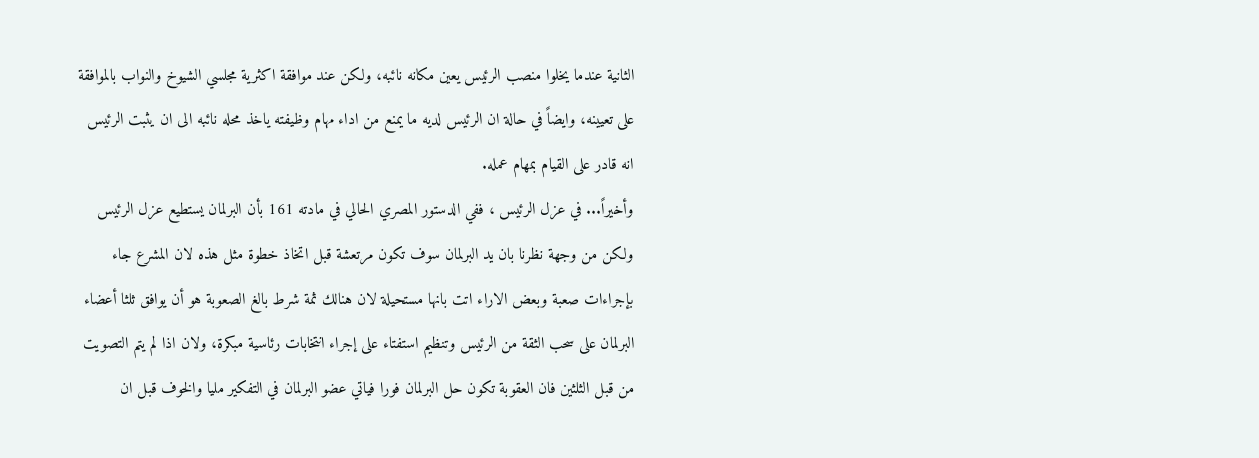الثانية عندما يخلوا منصب الرئيس يعين مكانه نائبه، ولكن عند موافقة اكثرية مجلسي الشيوخ والنواب بالموافقة على تعيينه، وايضاً في حالة ان الرئيس لديه ما يمنع من اداء مهام وظيفته ياخذ محله نائبه الى ان يثبت الرئيس انه قادر على القيام بمهام عمله.
وأخيراً... في عزل الرئيس ، ففي الدستور المصري الحالي في مادته 161 بأن البرلمان يستطيع عزل الرئيس ولكن من وجهة نظرنا بان يد البرلمان سوف تكون مرتعشة قبل اتخاذ خطوة مثل هذه لان المشرع جاء بإجراءات صعبة وبعض الاراء اتت بانها مستحيلة لان هنالك ثمة شرط بالغ الصعوبة هو أن يوافق ثلثا أعضاء البرلمان على سحب الثقة من الرئيس وتنظيم استفتاء على إجراء انتخابات رئاسية مبكرة، ولان اذا لم يتم التصويت من قبل الثلثين فان العقوبة تكون حل البرلمان فورا فياتي عضو البرلمان في التفكير مليا والخوف قبل ان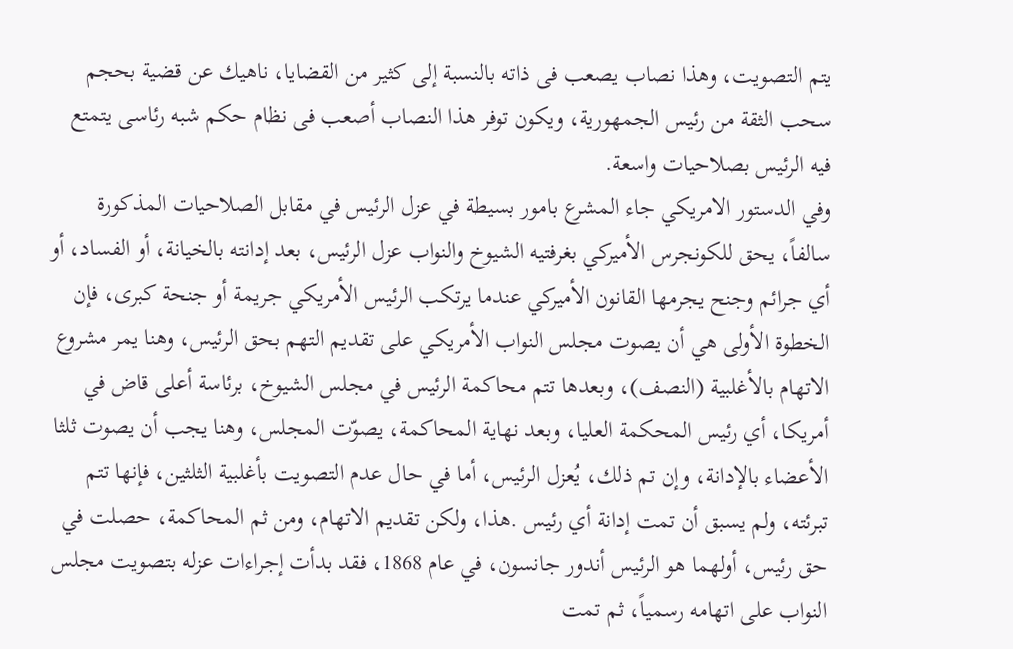يتم التصويت، وهذا نصاب يصعب فى ذاته بالنسبة إلى كثير من القضايا، ناهيك عن قضية بحجم سحب الثقة من رئيس الجمهورية، ويكون توفر هذا النصاب أصعب فى نظام حكم شبه رئاسى يتمتع فيه الرئيس بصلاحيات واسعة.
وفي الدستور الامريكي جاء المشرع بامور بسيطة في عزل الرئيس في مقابل الصلاحيات المذكورة سالفاً، يحق للكونجرس الأميركي بغرفتيه الشيوخ والنواب عزل الرئيس، بعد إدانته بالخيانة، أو الفساد، أو أي جرائم وجنح يجرمها القانون الأميركي عندما يرتكب الرئيس الأمريكي جريمة أو جنحة كبرى، فإن الخطوة الأولى هي أن يصوت مجلس النواب الأمريكي على تقديم التهم بحق الرئيس، وهنا يمر مشروع الاتهام بالأغلبية (النصف)، وبعدها تتم محاكمة الرئيس في مجلس الشيوخ، برئاسة أعلى قاض في أمريكا، أي رئيس المحكمة العليا، وبعد نهاية المحاكمة، يصوّت المجلس، وهنا يجب أن يصوت ثلثا الأعضاء بالإدانة، وإن تم ذلك، يُعزل الرئيس، أما في حال عدم التصويت بأغلبية الثلثين، فإنها تتم تبرئته، ولم يسبق أن تمت إدانة أي رئيس .هذا، ولكن تقديم الاتهام، ومن ثم المحاكمة، حصلت في حق رئيس، أولهما هو الرئيس أندور جانسون، في عام 1868، فقد بدأت إجراءات عزله بتصويت مجلس النواب على اتهامه رسمياً، ثم تمت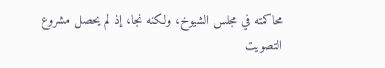محاكمته في مجلس الشيوخ، ولكنه نجا، إذ لم يحصل مشروع التصويت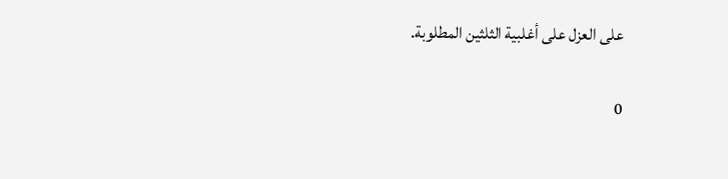على العزل على أغلبية الثلثين المطلوبة.

0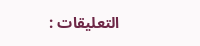التعليقات :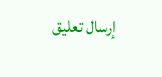إرسال تعليق